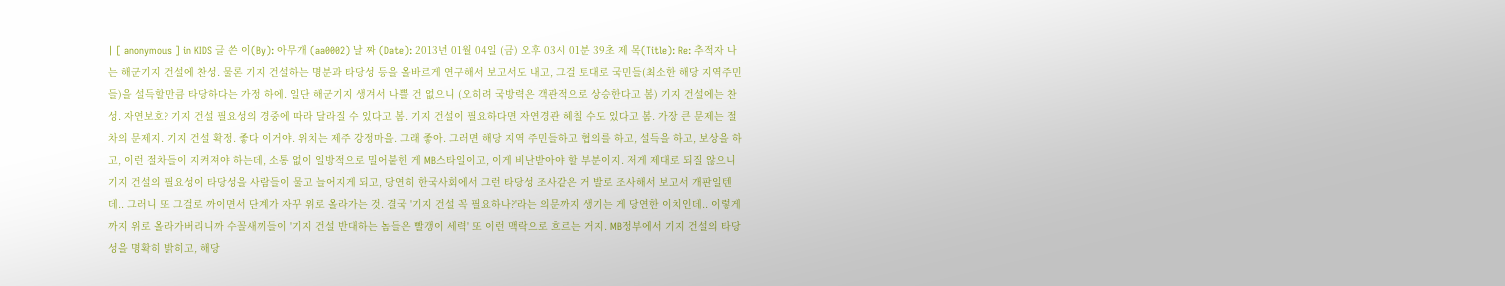| [ anonymous ] in KIDS 글 쓴 이(By): 아무개 (aa0002) 날 짜 (Date): 2013년 01월 04일 (금) 오후 03시 01분 39초 제 목(Title): Re: 추적자 나는 해군기지 건설에 찬성. 물론 기지 건설하는 명분과 타당성 등을 올바르게 연구해서 보고서도 내고, 그걸 토대로 국민들(최소한 해당 지역주민들)을 설득할만큼 타당하다는 가정 하에. 일단 해군기지 생겨서 나쁠 건 없으니 (오히려 국방력은 객관적으로 상승한다고 봄) 기지 건설에는 찬성. 자연보호? 기지 건설 필요성의 경중에 따라 달라질 수 있다고 봄. 기지 건설이 필요하다면 자연경관 헤칠 수도 있다고 봄. 가장 큰 문제는 절차의 문제지. 기지 건설 확정. 좋다 이거야. 위치는 제주 강정마을. 그래 좋아. 그러면 해당 지역 주민들하고 협의를 하고, 설득을 하고, 보상을 하고, 이런 절차들이 지켜져야 하는데, 소통 없이 일방적으로 밀어붙힌 게 MB스타일이고, 이게 비난받아야 할 부분이지. 저게 제대로 되질 않으니 기지 건설의 필요성이 타당성을 사람들이 물고 늘어지게 되고, 당연히 한국사회에서 그런 타당성 조사같은 거 발로 조사해서 보고서 개판일텐데.. 그러니 또 그걸로 까이면서 단계가 자꾸 위로 올라가는 것. 결국 '기지 건설 꼭 필요하나?'라는 의문까지 생기는 게 당연한 이치인데.. 이렇게까지 위로 올라가버리니까 수꼴새끼들이 '기지 건설 반대하는 놈들은 빨갱이 세력' 또 이런 맥락으로 흐르는 거지. MB정부에서 기지 건설의 타당성을 명확히 밝히고, 해당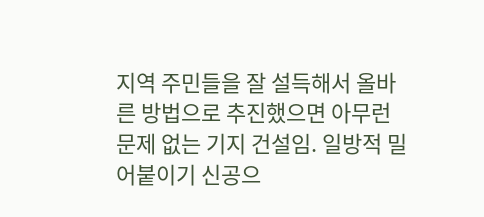지역 주민들을 잘 설득해서 올바른 방법으로 추진했으면 아무런 문제 없는 기지 건설임. 일방적 밀어붙이기 신공으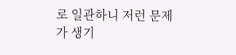로 일관하니 저런 문제가 생기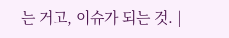는 거고, 이슈가 되는 것. |